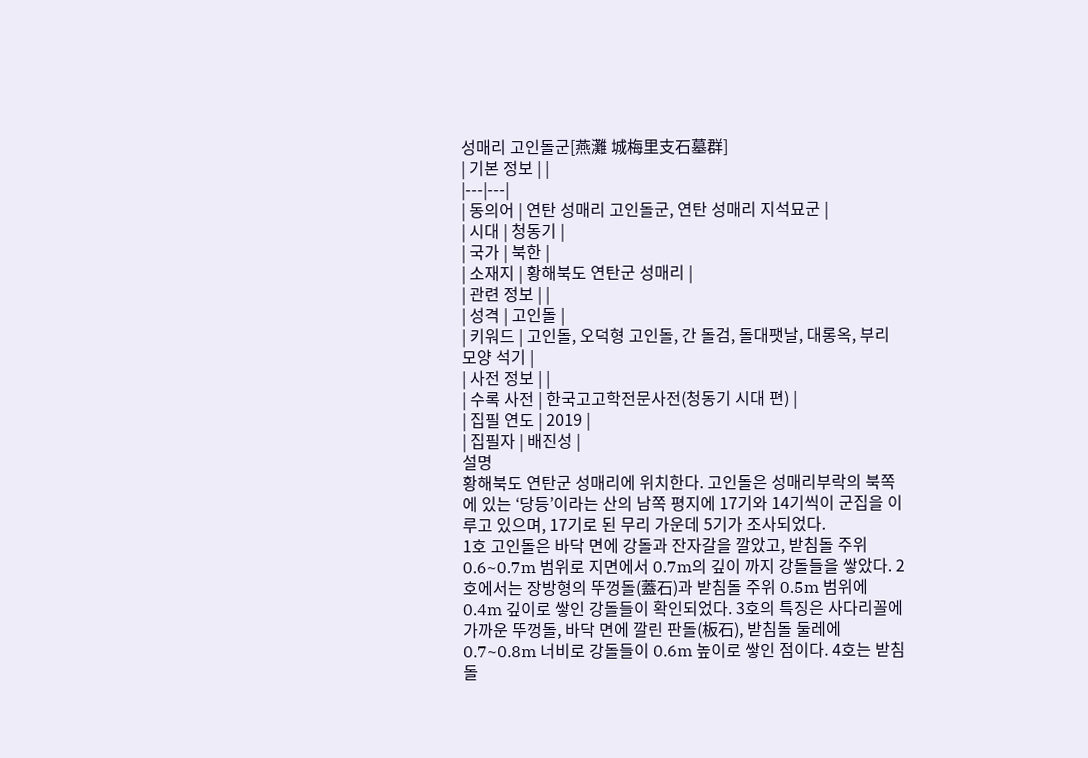성매리 고인돌군[燕灘 城梅里支石墓群]
| 기본 정보 | |
|---|---|
| 동의어 | 연탄 성매리 고인돌군, 연탄 성매리 지석묘군 |
| 시대 | 청동기 |
| 국가 | 북한 |
| 소재지 | 황해북도 연탄군 성매리 |
| 관련 정보 | |
| 성격 | 고인돌 |
| 키워드 | 고인돌, 오덕형 고인돌, 간 돌검, 돌대팻날, 대롱옥, 부리 모양 석기 |
| 사전 정보 | |
| 수록 사전 | 한국고고학전문사전(청동기 시대 편) |
| 집필 연도 | 2019 |
| 집필자 | 배진성 |
설명
황해북도 연탄군 성매리에 위치한다. 고인돌은 성매리부락의 북쪽에 있는 ‘당등’이라는 산의 남쪽 평지에 17기와 14기씩이 군집을 이루고 있으며, 17기로 된 무리 가운데 5기가 조사되었다.
1호 고인돌은 바닥 면에 강돌과 잔자갈을 깔았고, 받침돌 주위 0.6~0.7m 범위로 지면에서 0.7m의 깊이 까지 강돌들을 쌓았다. 2호에서는 장방형의 뚜껑돌(蓋石)과 받침돌 주위 0.5m 범위에 0.4m 깊이로 쌓인 강돌들이 확인되었다. 3호의 특징은 사다리꼴에 가까운 뚜껑돌, 바닥 면에 깔린 판돌(板石), 받침돌 둘레에 0.7~0.8m 너비로 강돌들이 0.6m 높이로 쌓인 점이다. 4호는 받침돌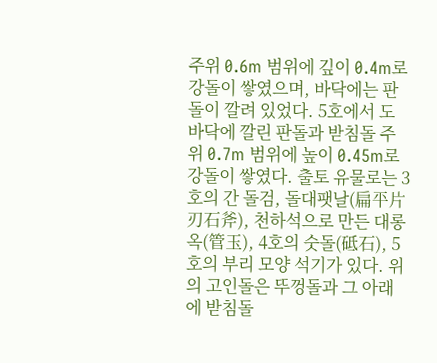주위 0.6m 범위에 깊이 0.4m로 강돌이 쌓였으며, 바닥에는 판돌이 깔려 있었다. 5호에서 도 바닥에 깔린 판돌과 받침돌 주위 0.7m 범위에 높이 0.45m로 강돌이 쌓였다. 출토 유물로는 3호의 간 돌검, 돌대팻날(扁平片刃石斧), 천하석으로 만든 대롱옥(管玉), 4호의 숫돌(砥石), 5호의 부리 모양 석기가 있다. 위의 고인돌은 뚜껑돌과 그 아래에 받침돌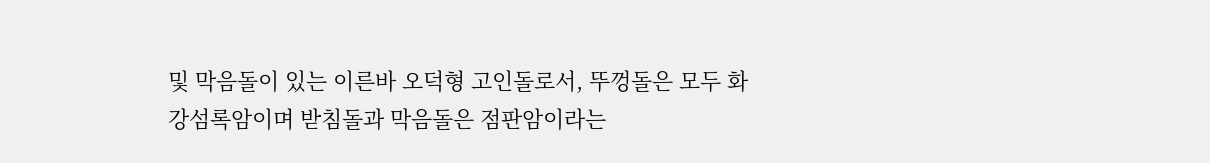및 막음돌이 있는 이른바 오덕형 고인돌로서, 뚜껑돌은 모두 화강섬록암이며 받침돌과 막음돌은 점판암이라는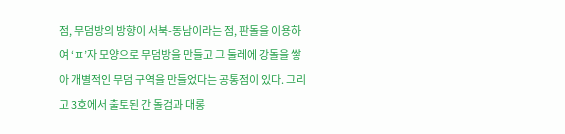점, 무덤방의 방향이 서북-동남이라는 점, 판돌을 이용하여 ‘ㅍ’자 모양으로 무덤방을 만들고 그 둘레에 강돌을 쌓아 개별적인 무덤 구역을 만들었다는 공통점이 있다. 그리고 3호에서 출토된 간 돌검과 대롱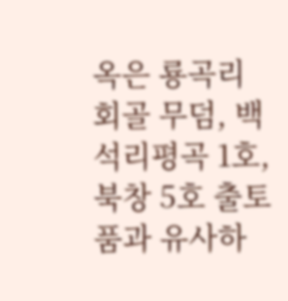옥은 룡곡리 회골 무덤, 백석리평곡 1호, 북창 5호 출토품과 유사하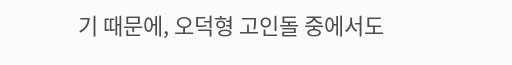기 때문에, 오덕형 고인돌 중에서도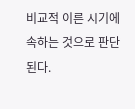비교적 이른 시기에 속하는 것으로 판단된다.